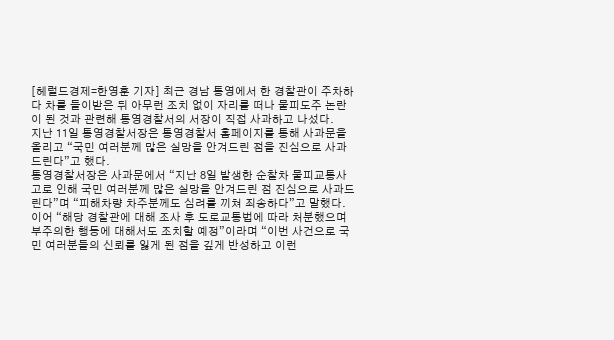[헤럴드경제=한영훈 기자] 최근 경남 통영에서 한 경찰관이 주차하다 차를 들이받은 뒤 아무런 조치 없이 자리를 떠나 물피도주 논란이 된 것과 관련해 통영경찰서의 서장이 직접 사과하고 나섰다.
지난 11일 통영경찰서장은 통영경찰서 홈페이지를 통해 사과문을 올리고 “국민 여러분께 많은 실망을 안겨드린 점을 진심으로 사과드린다”고 했다.
통영경찰서장은 사과문에서 “지난 8일 발생한 순찰차 물피교통사고로 인해 국민 여러분께 많은 실망을 안겨드린 점 진심으로 사과드린다”며 “피해차량 차주분께도 심려를 끼쳐 죄송하다”고 말했다.
이어 “해당 경찰관에 대해 조사 후 도로교통법에 따라 처분했으며 부주의한 행동에 대해서도 조치할 예정”이라며 “이번 사건으로 국민 여러분들의 신뢰를 잃게 된 점을 깊게 반성하고 이런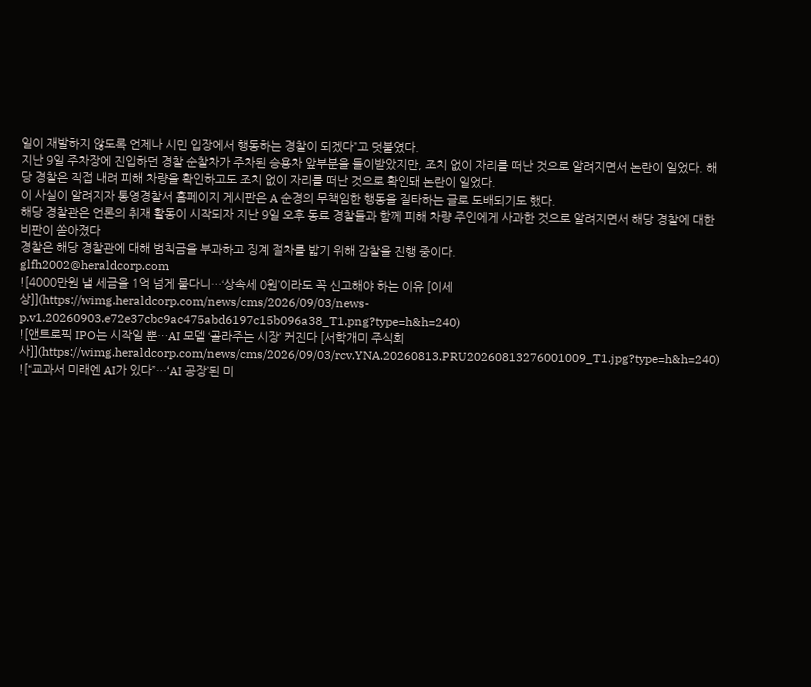일이 재발하지 않도록 언제나 시민 입장에서 행동하는 경찰이 되겠다”고 덧붙였다.
지난 9일 주차장에 진입하던 경찰 순찰차가 주차된 승용차 앞부분을 들이받았지만, 조치 없이 자리를 떠난 것으로 알려지면서 논란이 일었다. 해당 경찰은 직접 내려 피해 차량을 확인하고도 조치 없이 자리를 떠난 것으로 확인돼 논란이 일었다.
이 사실이 알려지자 통영경찰서 홈페이지 게시판은 A 순경의 무책임한 행동을 질타하는 글로 도배되기도 했다.
해당 경찰관은 언론의 취재 활동이 시작되자 지난 9일 오후 동료 경찰들과 함께 피해 차량 주인에게 사과한 것으로 알려지면서 해당 경찰에 대한 비판이 쏟아졌다
경찰은 해당 경찰관에 대해 범칙금을 부과하고 징계 절차를 밟기 위해 감찰을 진행 중이다.
glfh2002@heraldcorp.com
![4000만원 낼 세금을 1억 넘게 물다니…‘상속세 0원’이라도 꼭 신고해야 하는 이유 [이세상]](https://wimg.heraldcorp.com/news/cms/2026/09/03/news-p.v1.20260903.e72e37cbc9ac475abd6197c15b096a38_T1.png?type=h&h=240)
![앤트로픽 IPO는 시작일 뿐…AI 모델 ‘골라주는 시장’ 커진다 [서학개미 주식회사]](https://wimg.heraldcorp.com/news/cms/2026/09/03/rcv.YNA.20260813.PRU20260813276001009_T1.jpg?type=h&h=240)
![“교과서 미래엔 AI가 있다”…‘AI 공장’된 미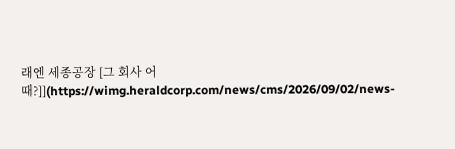래엔 세종공장 [그 회사 어때?]](https://wimg.heraldcorp.com/news/cms/2026/09/02/news-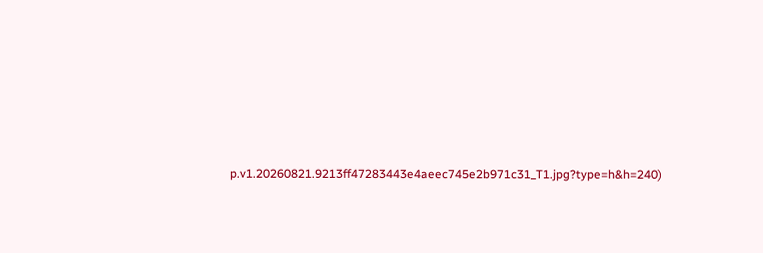p.v1.20260821.9213ff47283443e4aeec745e2b971c31_T1.jpg?type=h&h=240)